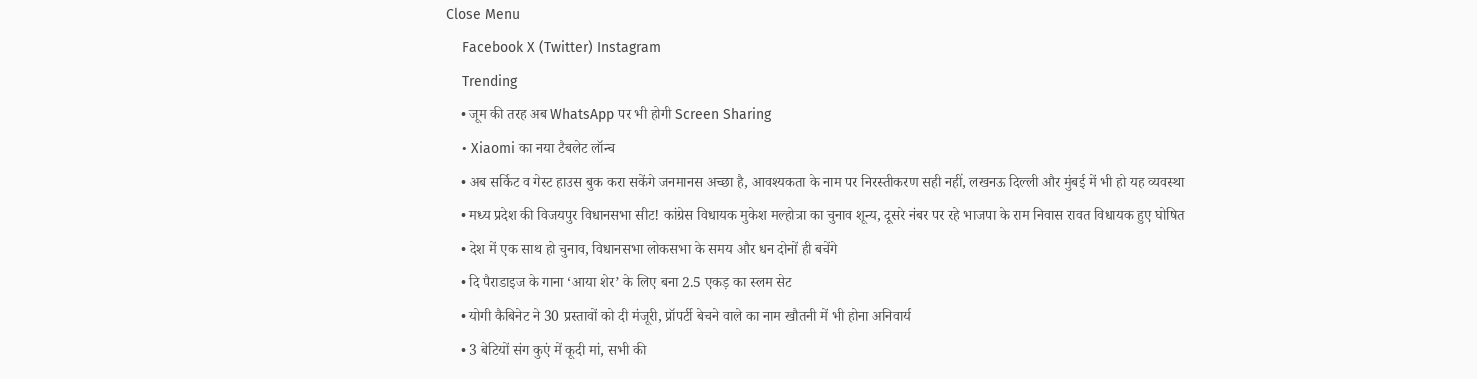Close Menu
    Facebook X (Twitter) Instagram
    Trending
    • जूम की तरह अब WhatsApp पर भी होगी Screen Sharing
    • Xiaomi का नया टैबलेट लॉन्च
    • अब सर्किट व गेस्ट हाउस बुक करा सकेंगे जनमानस अच्छा है, आवश्यकता के नाम पर निरस्तीकरण सही नहीं, लखनऊ दिल्ली और मुंबई में भी हो यह व्यवस्था
    • मध्य प्रदेश की विजयपुर विधानसभा सीट! कांग्रेस विधायक मुकेश मल्होत्रा का चुनाव शून्य, दूसरे नंबर पर रहे भाजपा के राम निवास रावत विधायक हुए घोषित
    • देश में एक साथ हो चुनाव, विधानसभा लोकसभा के समय और धन दोनों ही बचेंगे
    • दि पैराडाइज के गाना ‘आया शेर’ के लिए बना 2.5 एकड़ का स्लम सेट
    • योगी कैबिनेट ने 30 प्रस्तावों को दी मंजूरी, प्रॉपर्टी बेचने वाले का नाम खौतनी में भी होना अनिवार्य
    • 3 बेटियों संग कुएं में कूदी मां, सभी की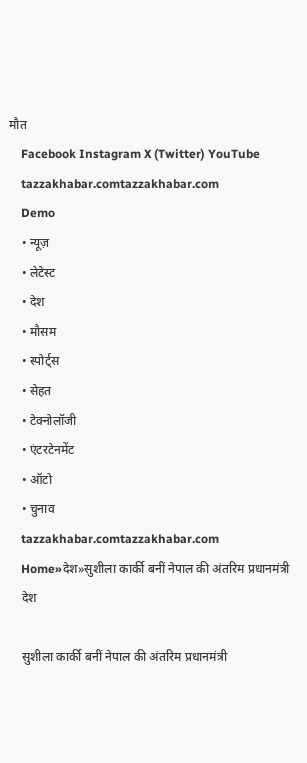मौत
    Facebook Instagram X (Twitter) YouTube
    tazzakhabar.comtazzakhabar.com
    Demo
    • न्यूज़
    • लेटेस्ट
    • देश
    • मौसम
    • स्पोर्ट्स
    • सेहत
    • टेक्नोलॉजी
    • एंटरटेनमेंट
    • ऑटो
    • चुनाव
    tazzakhabar.comtazzakhabar.com
    Home»देश»सुशीला कार्की बनीं नेपाल की अंतरिम प्रधानमंत्री
    देश

    सुशीला कार्की बनीं नेपाल की अंतरिम प्रधानमंत्री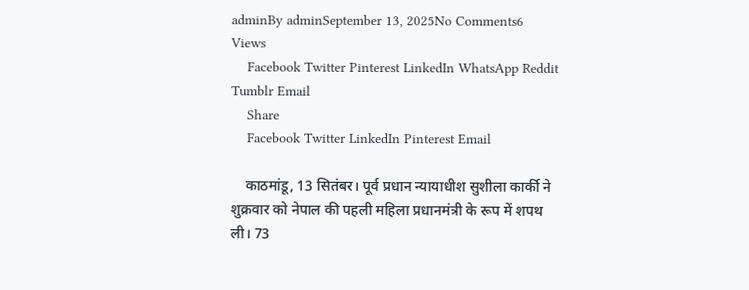adminBy adminSeptember 13, 2025No Comments6 Views
    Facebook Twitter Pinterest LinkedIn WhatsApp Reddit Tumblr Email
    Share
    Facebook Twitter LinkedIn Pinterest Email

    काठमांडू, 13 सितंबर। पूर्व प्रधान न्यायाधीश सुशीला कार्की ने शुक्रवार को नेपाल की पहली महिला प्रधानमंत्री के रूप में शपथ ली। 73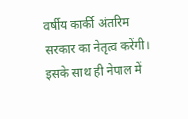वर्षीय कार्की अंतरिम सरकार का नेतृत्व करेंगी। इसके साथ ही नेपाल में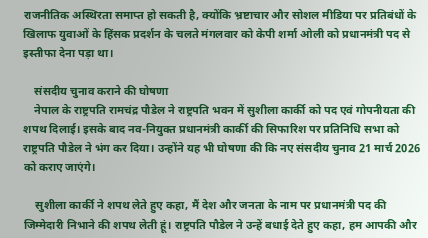राजनीतिक अस्थिरता समाप्त हो सकती है, क्योंकि भ्रष्टाचार और सोशल मीडिया पर प्रतिबंधों के खिलाफ युवाओं के हिंसक प्रदर्शन के चलते मंगलवार को केपी शर्मा ओली को प्रधानमंत्री पद से इस्तीफा देना पड़ा था।

    संसदीय चुनाव कराने की घोषणा
    नेपाल के राष्ट्रपति रामचंद्र पौडेल ने राष्ट्रपति भवन में सुशीला कार्की को पद एवं गोपनीयता की शपथ दिलाई। इसके बाद नव-नियुक्त प्रधानमंत्री कार्की की सिफारिश पर प्रतिनिधि सभा को राष्ट्रपति पौडेल ने भंग कर दिया। उन्होंने यह भी घोषणा की कि नए संसदीय चुनाव 21 मार्च 2026 को कराए जाएंगे।

    सुशीला कार्की ने शपथ लेते हुए कहा, मैं देश और जनता के नाम पर प्रधानमंत्री पद की जिम्मेदारी निभाने की शपथ लेती हूं। राष्ट्रपति पौडेल ने उन्हें बधाई देते हुए कहा, हम आपकी और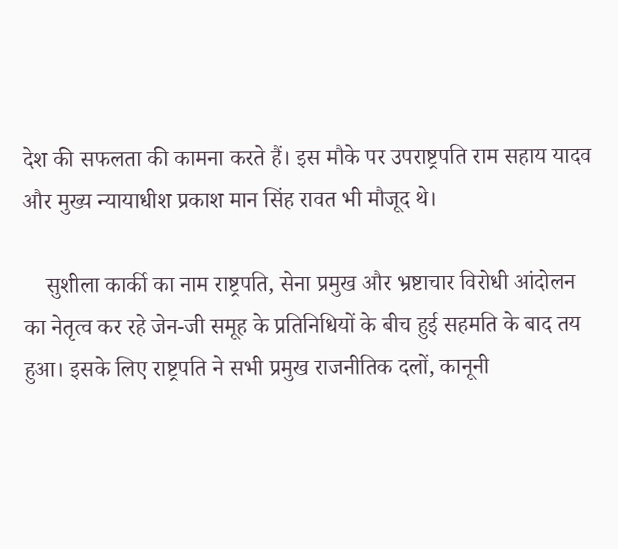देश की सफलता की कामना करते हैं। इस मौके पर उपराष्ट्रपति राम सहाय यादव और मुख्य न्यायाधीश प्रकाश मान सिंह रावत भी मौजूद थे।

    सुशीला कार्की का नाम राष्ट्रपति, सेना प्रमुख और भ्रष्टाचार विरोधी आंदोलन का नेतृत्व कर रहे जेन-जी समूह के प्रतिनिधियों के बीच हुई सहमति के बाद तय हुआ। इसके लिए राष्ट्रपति ने सभी प्रमुख राजनीतिक दलों, कानूनी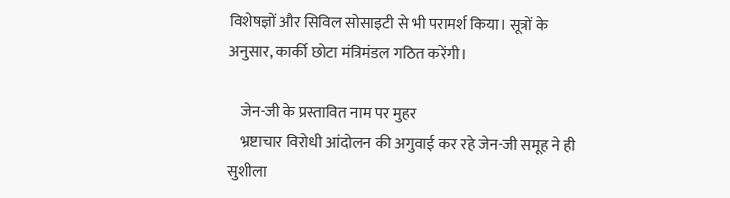विशेषज्ञों और सिविल सोसाइटी से भी परामर्श किया। सूत्रों के अनुसार, कार्की छोटा मंत्रिमंडल गठित करेंगी।

    जेन-जी के प्रस्तावित नाम पर मुहर
    भ्रष्टाचार विरोधी आंदोलन की अगुवाई कर रहे जेन-जी समूह ने ही सुशीला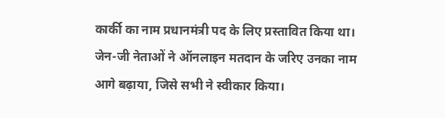कार्की का नाम प्रधानमंत्री पद के लिए प्रस्तावित किया था। जेन-जी नेताओं ने ऑनलाइन मतदान के जरिए उनका नाम आगे बढ़ाया, जिसे सभी ने स्वीकार किया।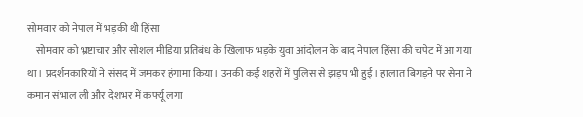सोमवार को नेपाल में भड़की थी हिंसा
    सोमवार को भ्रष्टाचार और सोशल मीडिया प्रतिबंध के खिलाफ भड़के युवा आंदोलन के बाद नेपाल हिंसा की चपेट में आ गया था। प्रदर्शनकारियों ने संसद में जमकर हंगामा किया। उनकी कई शहरों में पुलिस से झड़प भी हुई। हालात बिगड़ने पर सेना ने कमान संभाल ली और देशभर में कर्फ्यू लगा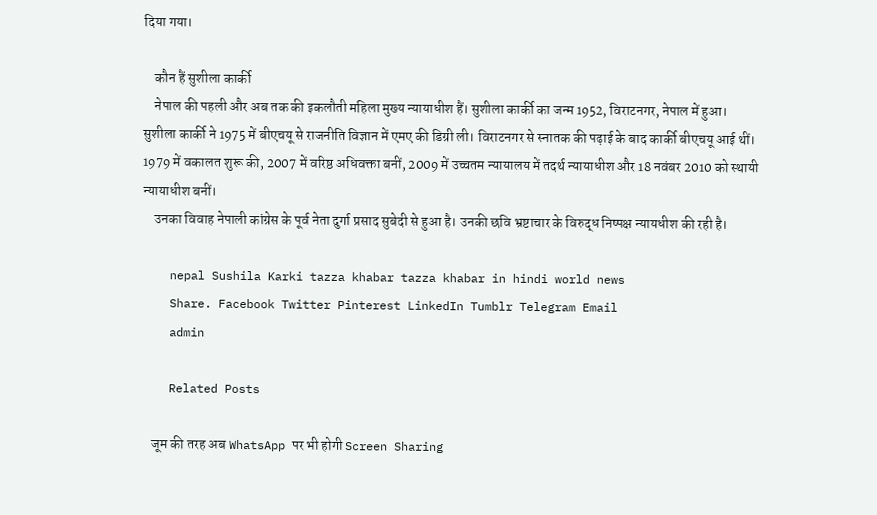दिया गया।

    कौन हैं सुशीला कार्की
    नेपाल की पहली और अब तक की इकलौती महिला मुख्य न्यायाधीश हैं। सुशीला कार्की का जन्म 1952, विराटनगर, नेपाल में हुआ। सुशीला कार्की ने 1975 में बीएचयू से राजनीति विज्ञान में एमए की डिग्री ली। विराटनगर से स्नातक की पढ़ाई के बाद कार्की बीएचयू आई थीं। 1979 में वकालत शुरू की, 2007 में वरिष्ठ अधिवक्ता बनीं, 2009 में उच्चतम न्यायालय में तदर्थ न्यायाधीश और 18 नवंबर 2010 को स्थायी न्यायाधीश बनीं।
    उनका विवाह नेपाली कांग्रेस के पूर्व नेता दुर्गा प्रसाद सुबेदी से हुआ है। उनकी छवि भ्रष्टाचार के विरुद्ध निष्पक्ष न्यायधीश की रही है।

    nepal Sushila Karki tazza khabar tazza khabar in hindi world news
    Share. Facebook Twitter Pinterest LinkedIn Tumblr Telegram Email
    admin

    Related Posts

    जूम की तरह अब WhatsApp पर भी होगी Screen Sharing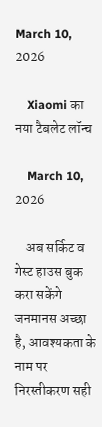March 10, 2026

    Xiaomi का नया टैबलेट लॉन्च

    March 10, 2026

    अब सर्किट व गेस्ट हाउस बुक करा सकेंगे जनमानस अच्छा है, आवश्यकता के नाम पर निरस्तीकरण सही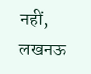नहीं, लखनऊ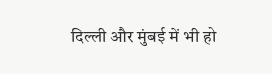दिल्ली और मुंबई में भी हो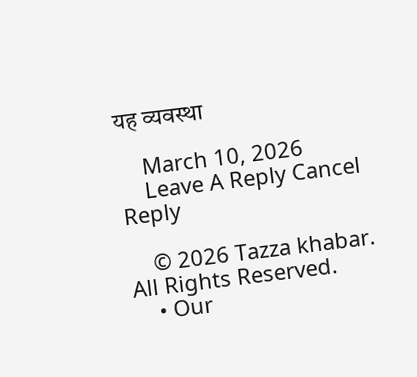यह व्यवस्था

    March 10, 2026
    Leave A Reply Cancel Reply

    © 2026 Tazza khabar. All Rights Reserved.
    • Our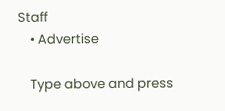Staff
    • Advertise

    Type above and press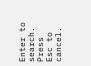Enter to search. Press Esc to cancel.